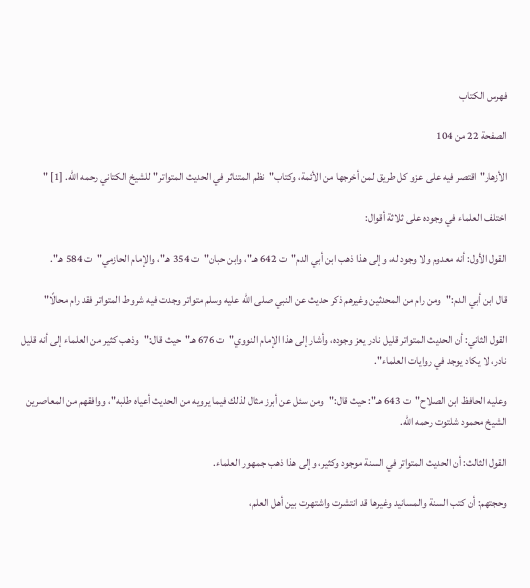فهرس الكتاب

الصفحة 22 من 104

الأزهار"اقتصر فيه على عزو كل طريق لمن أخرجها من الأئمة، وكتاب"نظم المتناثر في الحديث المتواتر"للشيخ الكتاني رحمه الله. [1] "

اختلف العلماء في وجوده على ثلاثة أقوال:

القول الأول: أنه معدوم ولا وجود له، وإلى هذا ذهب ابن أبي الدم"ت 642 هـ"، وابن حبان"ت 354 هـ"، والإمام الحازمي"ت 584 هـ".

قال ابن أبي الدم:"ومن رام من المحدثين وغيرهم ذكر حديث عن النبي صلى الله عليه وسلم متواتر وجدت فيه شروط المتواتر فقد رام محالًا"

القول الثاني: أن الحديث المتواتر قليل نادر يعز وجوده، وأشار إلى هذا الإمام النووي"ت 676 هـ"حيث قال:"وذهب كثير من العلماء إلى أنه قليل نادر، لا يكاد يوجد في روايات العلماء".

وعليه الحافظ ابن الصلاح"ت 643 هـ": حيث قال:"ومن سئل عن أبرز مثال لذلك فيما يرويه من الحديث أعياه طلبه"، ووافقهم من المعاصرين الشيخ محمود شلتوت رحمه الله.

القول الثالث: أن الحديث المتواتر في السنة موجود وكثير، وإلى هذا ذهب جمهور العلماء.

وحجتهم: أن كتب السنة والمسانيد وغيرها قد انتشرت واشتهرت بين أهل العلم،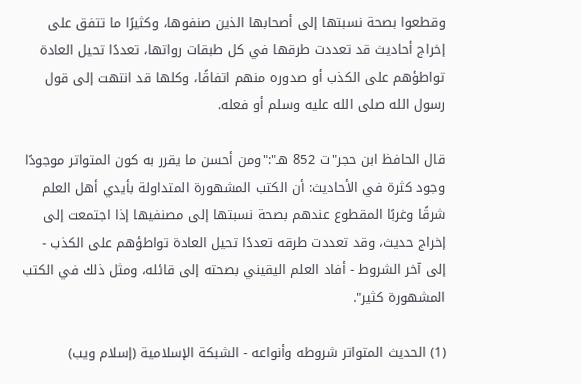وقطعوا بصحة نسبتها إلى أصحابها الذين صنفوها، وكثيرًا ما تتفق على إخراج أحاديث قد تعددت طرقها في كل طبقات رواتها، تعددًا تحيل العادة تواطؤهم على الكذب أو صدوره منهم اتفاقًا، وكلها قد انتهت إلى قول رسول الله صلى الله عليه وسلم أو فعله.

قال الحافظ ابن حجر"ت 852 هـ":"ومن أحسن ما يقرر به كون المتواتر موجودًا وجود كثرة في الأحاديث: أن الكتب المشهورة المتداولة بأيدي أهل العلم شرقًا وغربًا المقطوع عندهم بصحة نسبتها إلى مصنفيها إذا اجتمعت إلى إخراج حديث، وقد تعددت طرقه تعددًا تحيل العادة تواطؤهم على الكذب - إلى آخر الشروط - أفاد العلم اليقيني بصحته إلى قائله، ومثل ذلك في الكتب المشهورة كثير".

(1) الحديث المتواتر شروطه وأنواعه - الشبكة الإسلامية (إسلام ويب)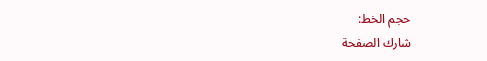حجم الخط:
شارك الصفحة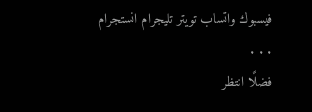فيسبوك واتساب تويتر تليجرام انستجرام
. . .
فضلًا انتظر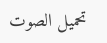تحميل الصوت